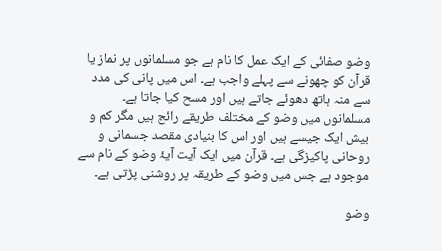وضو صفائی کے ایک عمل کا نام ہے جو مسلمانوں پر نماز یا قرآن کو چھونے سے پہلے واجب ہے۔ اس میں پانی کی مدد سے منہ ہاتھ دھوئے جاتے ہیں اور مسح کیا جاتا ہے۔ مسلمانوں میں وضو کے مختلف طریقے رائج ہیں مگر کم و بیش ایک جیسے ہیں اور اس کا بنیادی مقصد جسمانی و روحانی پاکیزگی ہے۔ قرآن میں ایک آیت آیۂ وضو کے نام سے موجود ہے جس میں وضو کے طریقہ پر روشنی پڑتی ہے۔

وضو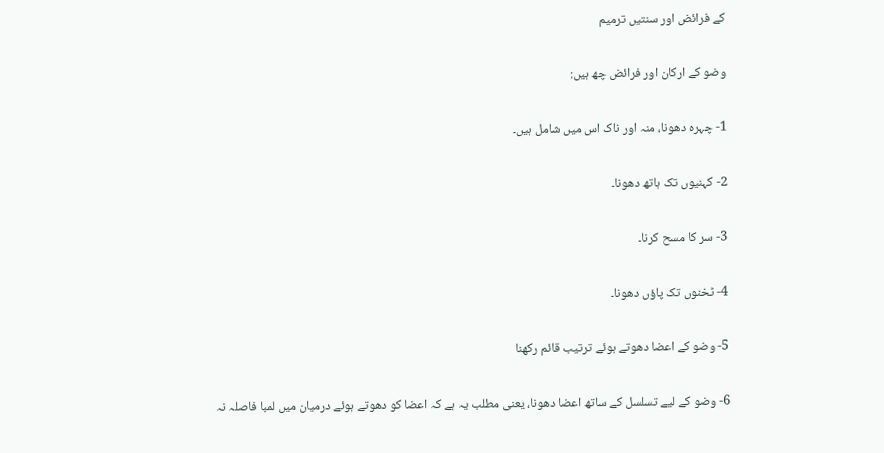کے فرائض اور سنتیں ترمیم

وضو کے ارکان اور فرائض چھ ہیں:

1- چہرہ دھونا، منہ اور ناک اس میں شامل ہیں۔

2- کہنیوں تک ہاتھ دھونا۔

3- سر کا مسح کرنا۔

4- ٹخنوں تک پاؤں دھونا۔

5- وضو کے اعضا دھوتے ہوئے ترتیب قائم رکھنا

6- وضو کے لیے تسلسل کے ساتھ اعضا دھونا، یعنی مطلب یہ ہے کہ اعضا کو دھوتے ہوئے درمیان میں لمبا فاصلہ نہ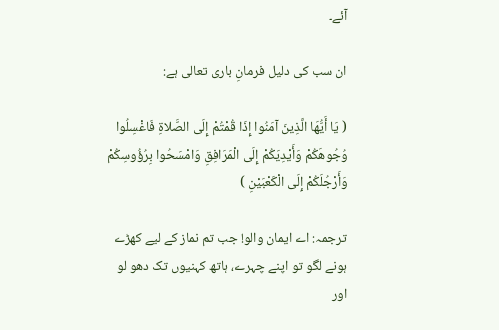آئے۔

ان سب کی دلیل فرمانِ باری تعالی ہے:

( يَا أَيُّهَا الَّذِينَ آمَنُوا إِذَا قُمْتُمْ إِلَى الصَّلاةِ فَاغْسِلُوا وُجُوهَكُمْ وَأَيْدِيَكُمْ إِلَى الْمَرَافِقِ وَامْسَحُوا بِرُؤُوسِكُمْ وَأَرْجُلَكُمْ إِلَى الْكَعْبَيْنِ )

ترجمہ: اے ایمان والو! جب تم نماز کے لیے کھڑے ہونے لگو تو اپنے چہرے، ہاتھ کہنیوں تک دھو لو اور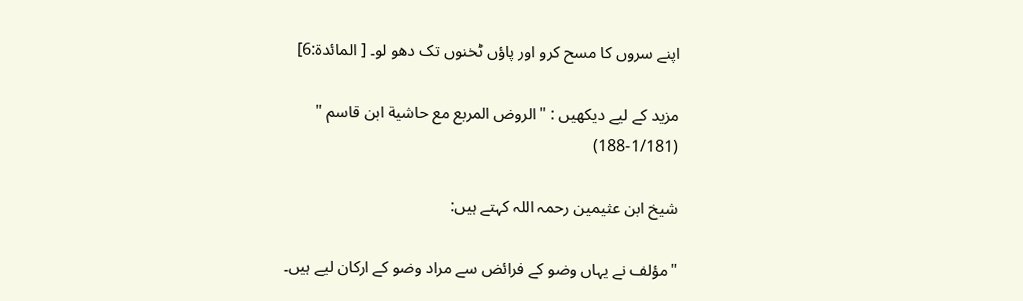اپنے سروں کا مسح کرو اور پاؤں ٹخنوں تک دھو لو۔ [ المائدة:6]

مزید کے لیے دیکھیں : "الروض المربع مع حاشية ابن قاسم " (1/181-188)

شیخ ابن عثیمین رحمہ اللہ کہتے ہیں:

"مؤلف نے یہاں وضو کے فرائض سے مراد وضو کے ارکان لیے ہیں۔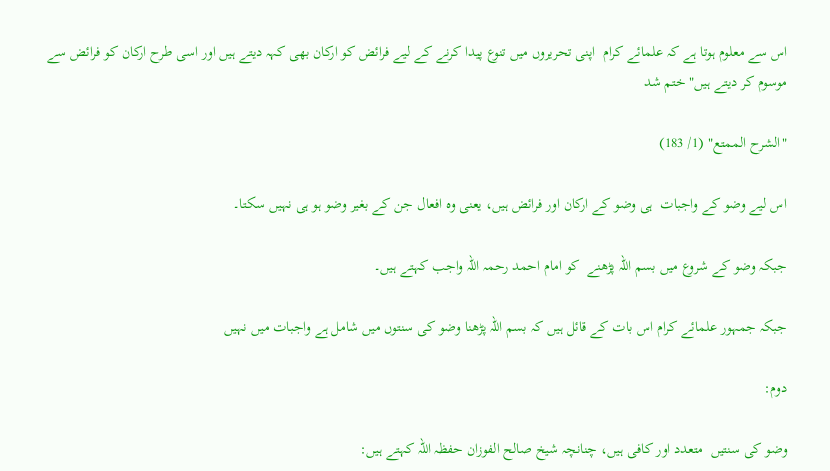اس سے معلوم ہوتا ہے کہ علمائے کرام  اپنی تحریروں میں تنوع پیدا کرنے کے لیے فرائض کو ارکان بھی کہہ دیتے ہیں اور اسی طرح ارکان کو فرائض سے موسوم کر دیتے ہیں" ختم شد

"الشرح الممتع" (1/ 183)

اس لیے وضو کے واجبات  ہی وضو کے ارکان اور فرائض ہیں، یعنی وہ افعال جن کے بغیر وضو ہو ہی نہیں سکتا۔

جبکہ وضو کے شروع میں بسم اللہ پڑھنے  کو امام احمد رحمہ اللہ واجب کہتے ہیں۔

جبکہ جمہور علمائے کرام اس بات کے قائل ہیں کہ بسم اللہ پڑھنا وضو کی سنتوں میں شامل ہے واجبات میں نہیں

دوم:

وضو کی سنتیں  متعدد اور کافی ہیں، چنانچہ شیخ صالح الفوزان حفظہ اللہ کہتے ہیں: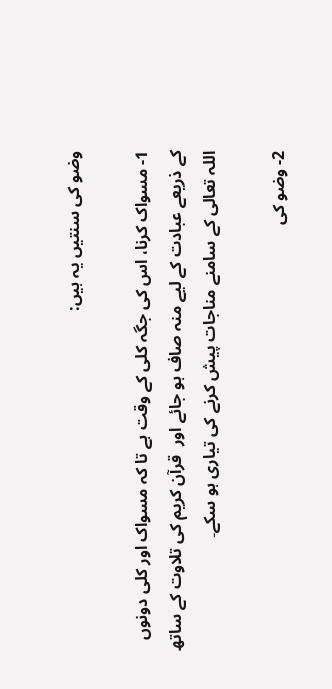وضو کی سنتیں یہ ہیں:

1- مسواک کرنا، اس کی جگہ کلی کے وقت ہے تا کہ مسواک اور کلی دونوں کے ذریعے عبادت کے لیے منہ صاف ہو جائے اور  قرآن کریم کی تلاوت کے ساتھ اللہ تعالی کے سامنے مناجات پیش کرنے کی تیاری ہو سکے۔

2- وضو کی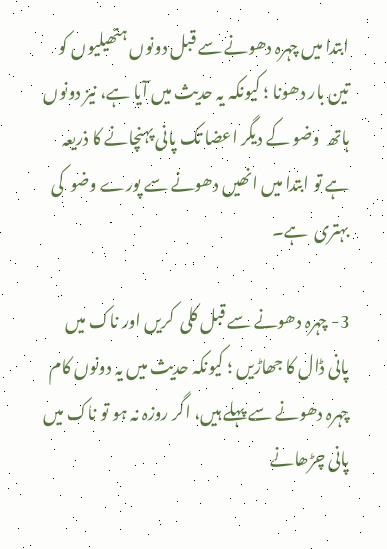ابتدا میں چہرہ دھونے سے قبل دونوں ہتھیلیوں کو تین بار دھونا ؛ کیونکہ یہ حدیث میں آیا ہے، نیز دونوں ہاتھ  وضو کے دیگر اعضا تک پانی پہنچانے کا ذریعہ ہے تو ابتدا میں انھیں دھونے سے پورے وضو  کی بہتری  ہے۔

3- چہرہ دھونے سے قبل کلی  کریں اور ناک میں پانی ڈال کا جھاڑیں ؛ کیونکہ حدیث میں یہ دونوں کام چہرہ دھونے سے پہلے ہیں، اگر روزہ نہ ہو تو ناک میں پانی چڑھانے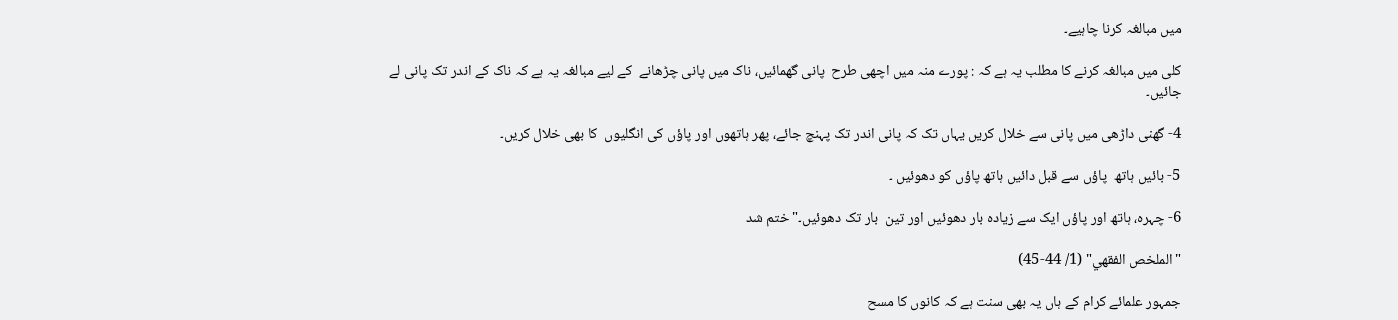میں مبالغہ کرنا چاہیے۔

کلی میں مبالغہ کرنے کا مطلب یہ ہے کہ : پورے منہ میں اچھی طرح  پانی گھمائیں، ناک میں پانی چڑھانے  کے لیے مبالغہ یہ ہے کہ ناک کے اندر تک پانی لے جائیں۔

4- گھنی داڑھی میں پانی سے خلال کریں یہاں تک کہ پانی اندر تک پہنچ جائے، پھر ہاتھوں اور پاؤں کی انگلیوں  کا بھی خلال کریں۔

5- بائیں ہاتھ  پاؤں سے قبل دائیں ہاتھ پاؤں کو دھوئیں ۔

6- چہرہ، ہاتھ اور پاؤں ایک سے زیادہ بار دھوئیں اور تین  بار تک دھوئیں۔" ختم شد

"الملخص الفقهي" (1/ 44-45)

جمہور علمائے کرام کے ہاں یہ بھی سنت ہے کہ کانوں کا مسح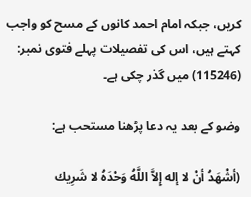کریں، جبکہ امام احمد کانوں کے مسح کو واجب کہتے ہیں، اس کی تفصیلات پہلے فتوی نمبر:  (115246) میں گذر چکی ہے۔

وضو کے بعد یہ دعا پڑھنا مستحب ہے:

(أشْهَدُ أنْ لا إله إِلاَّ اللَّهُ وَحْدَهُ لا شَرِيك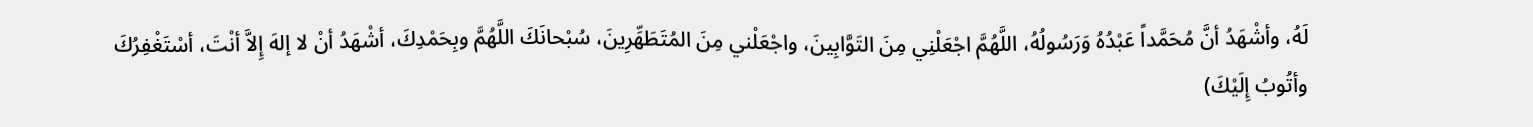لَهُ، وأشْهَدُ أنَّ مُحَمَّداً عَبْدُهُ وَرَسُولُهُ، اللَّهُمَّ اجْعَلْنِي مِنَ التَوَّابِينَ، واجْعَلْني مِنَ المُتَطَهِّرِينَ، سُبْحانَكَ اللَّهُمَّ وبِحَمْدِكَ، أشْهَدُ أنْ لا إلهَ إِلاَّ أنْتَ، أسْتَغْفِرُكَ وأتُوبُ إِلَيْكَ)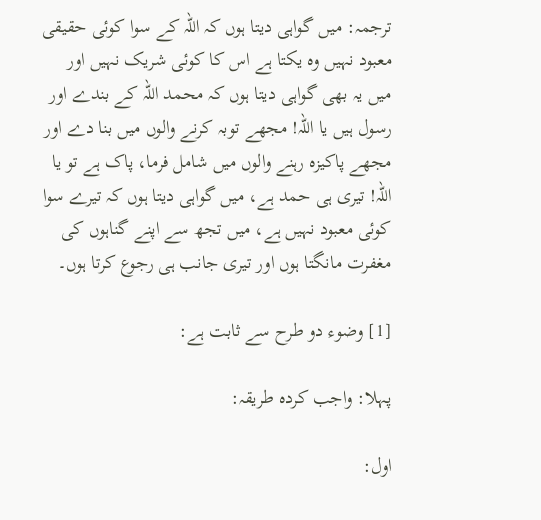ترجمہ: میں گواہی دیتا ہوں کہ اللہ کے سوا کوئی حقیقی معبود نہیں وہ یکتا ہے اس کا کوئی شریک نہیں اور میں یہ بھی گواہی دیتا ہوں کہ محمد اللہ کے بندے اور رسول ہیں یا اللہ! مجھے توبہ کرنے والوں میں بنا دے اور مجھے پاکیزہ رہنے والوں میں شامل فرما، پاک ہے تو یا اللہ! تیری ہی حمد ہے، میں گواہی دیتا ہوں کہ تیرے سوا کوئی معبود نہیں ہے، میں تجھ سے اپنے گناہوں کی مغفرت مانگتا ہوں اور تیری جانب ہی رجوع کرتا ہوں۔

[1] وضوء دو طرح سے ثابت ہے:

پہلا: واجب كردہ طريقہ:

اول: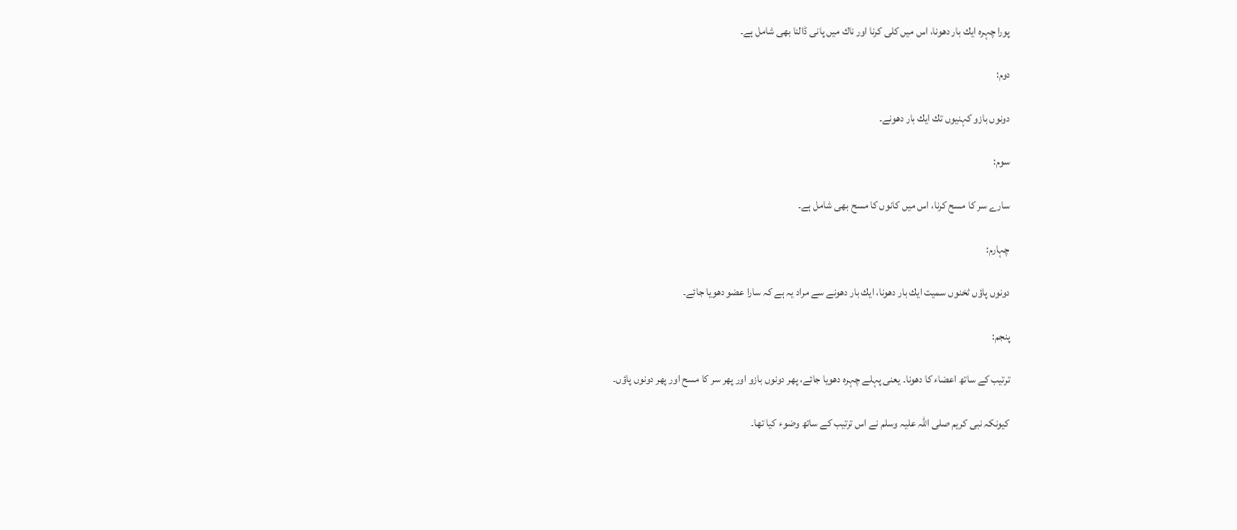پورا چہرہ ايك بار دھونا، اس ميں كلى كرنا اور ناك ميں پانى ڈالنا بھى شامل ہے۔

دوم:

دونوں بازو كہنيوں تك ايك بار دھونے۔

سوم:

سارے سر كا مسح كرنا، اس ميں كانوں كا مسح بھى شامل ہے۔

چہارم:

دونوں پاؤں ٹخنوں سميت ايك بار دھونا، ايك بار دھونے سے مراد يہ ہے كہ سارا عضو دھويا جائے۔

پنجم:

ترتيب كے ساتھ اعضاء كا دھونا۔ يعنى پہلے چہرہ دھويا جائے، پھر دونوں بازو اور پھر سر كا مسح اور پھر دونوں پاؤں۔

كيونكہ نبى كريم صلى اللہ عليہ وسلم نے اس ترتيب كے ساتھ وضوء كيا تھا۔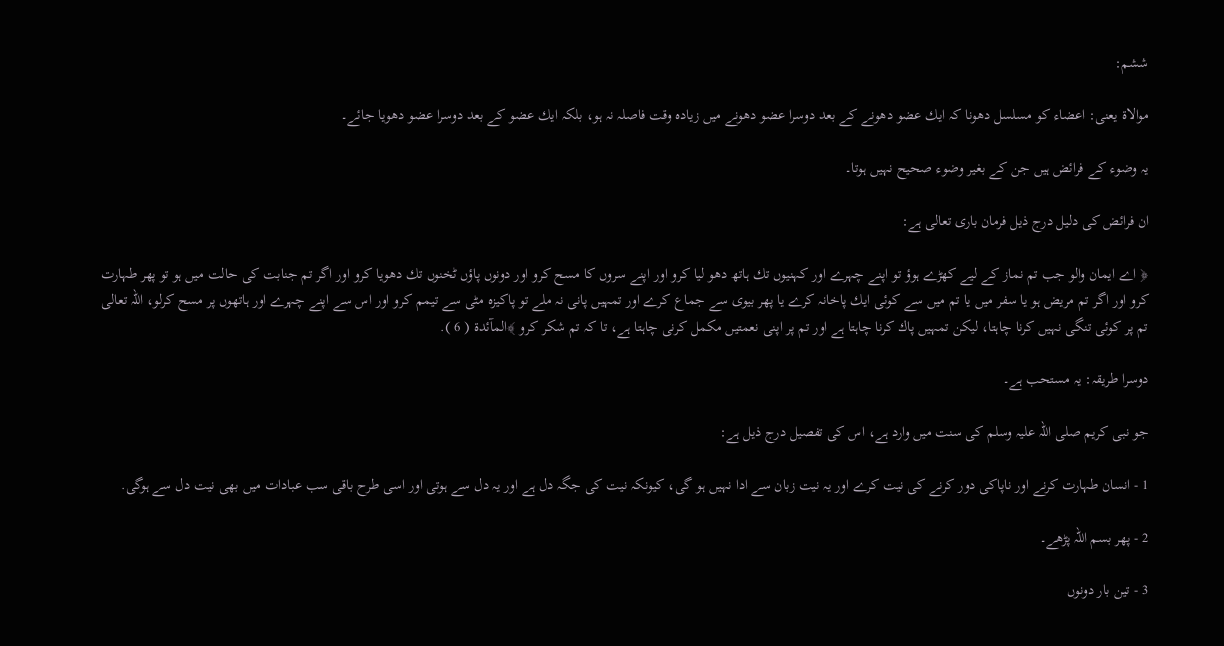ششم:

موالاۃ يعنى: اعضاء كو مسلسل دھونا كہ ايك عضو دھونے كے بعد دوسرا عضو دھونے ميں زيادہ وقت فاصلہ نہ ہو، بلكہ ايك عضو كے بعد دوسرا عضو دھويا جائے۔

يہ وضوء كے فرائض ہيں جن كے بغير وضوء صحيح نہيں ہوتا۔

ان فرائض كى دليل درج ذيل فرمان بارى تعالى ہے:

﴿ اے ايمان والو جب تم نماز كے ليے كھڑے ہوؤ تو اپنے چہرے اور كہنيوں تك ہاتھ دھو ليا كرو اور اپنے سروں كا مسح كرو اور دونوں پاؤں ٹخنوں تك دھويا كرو اور اگر تم جنابت كى حالت ميں ہو تو پھر طہارت كرو اور اگر تم مريض ہو يا سفر ميں يا تم ميں سے كوئى ايك پاخانہ كرے يا پھر بيوى سے جماع كرے اور تمہيں پانى نہ ملے تو پاكيزہ مٹى سے تيمم كرو اور اس سے اپنے چہرے اور ہاتھوں پر مسح كرلو، اللہ تعالى تم پر كوئى تنگى نہيں كرنا چاہتا، ليكن تمہيں پاك كرنا چاہتا ہے اور تم پر اپنى نعمتيں مكمل كرنى چاہتا ہے، تا كہ تم شكر كرو ﴾المآئدۃ ( 6 ).

دوسرا طريقہ: يہ مستحب ہے۔

جو نبى كريم صلى اللہ عليہ وسلم كى سنت ميں وارد ہے، اس كى تفصيل درج ذيل ہے:

1 - انسان طہارت كرنے اور ناپاكى دور كرنے كى نيت كرے اور يہ نيت زبان سے ادا نہيں ہو گى، كيونكہ نيت كى جگہ دل ہے اور يہ دل سے ہوتى اور اسى طرح باقى سب عبادات ميں بھى نيت دل سے ہوگى.

2 - پھر بسم اللہ پڑھے۔

3 - تين بار دونوں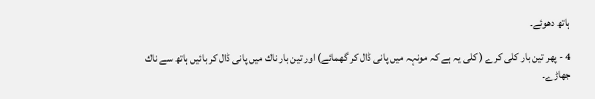ہاتھ دھوئے۔

4 - پھر تين بار كلى كرے ( كلى يہ ہے كہ مونہہ ميں پانى ڈال كر گھمائے) اور تين بار ناك ميں پانى ڈال كر بائيں ہاتھ سے ناك جھاڑے۔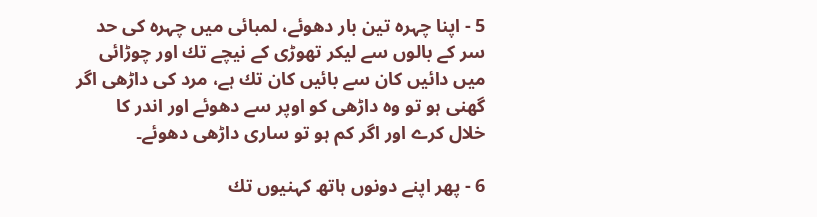5 - اپنا چہرہ تين بار دھوئے، لمبائى ميں چہرہ كى حد سر كے بالوں سے ليكر تھوڑى كے نيچے تك اور چوڑائى ميں دائيں كان سے بائيں كان تك ہے، مرد كى داڑھى اگر گھنى ہو تو وہ داڑھى كو اوپر سے دھوئے اور اندر كا خلال كرے اور اگر كم ہو تو سارى داڑھى دھوئے۔

6 - پھر اپنے دونوں ہاتھ كہنيوں تك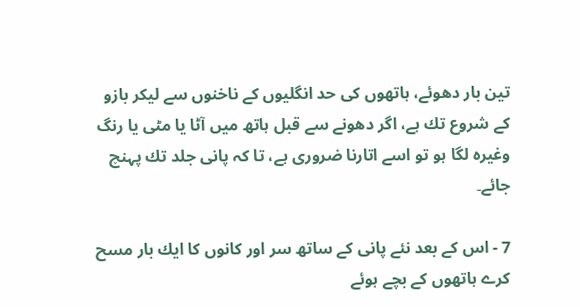تين بار دھوئے، ہاتھوں كى حد انگليوں كے ناخنوں سے ليكر بازو كے شروع تك ہے، اگر دھونے سے قبل ہاتھ ميں آٹا يا مٹى يا رنگ وغيرہ لگا ہو تو اسے اتارنا ضرورى ہے، تا كہ پانى جلد تك پہنچ جائے۔

7 - اس كے بعد نئے پانى كے ساتھ سر اور كانوں كا ايك بار مسح كرے ہاتھوں كے بچے ہوئے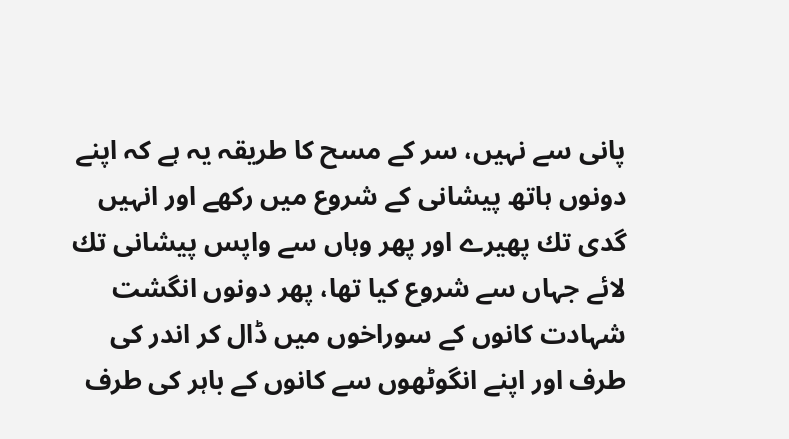پانى سے نہيں، سر كے مسح كا طريقہ يہ ہے كہ اپنے دونوں ہاتھ پيشانى كے شروع ميں ركھے اور انہيں گدى تك پھيرے اور پھر وہاں سے واپس پيشانى تك لائے جہاں سے شروع كيا تھا، پھر دونوں انگشت شہادت كانوں كے سوراخوں ميں ڈال كر اندر كى طرف اور اپنے انگوٹھوں سے كانوں كے باہر كى طرف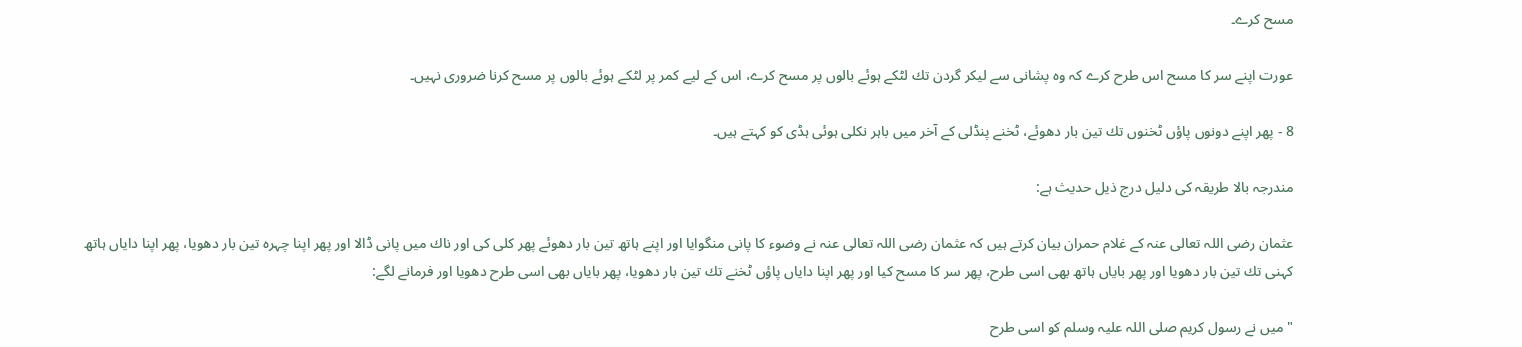مسح كرے۔

عورت اپنے سر كا مسح اس طرح كرے كہ وہ پشانى سے ليكر گردن تك لٹكے ہوئے بالوں پر مسح كرے، اس كے ليے كمر پر لٹكے ہوئے بالوں پر مسح كرنا ضرورى نہيں۔

8 - پھر اپنے دونوں پاؤں ٹخنوں تك تين بار دھوئے، ٹخنے پنڈلى كے آخر ميں باہر نكلى ہوئى ہڈى كو كہتے ہيں۔

مندرجہ بالا طريقہ كى دليل درج ذيل حديث ہے:

عثمان رضى اللہ تعالى عنہ كے غلام حمران بيان كرتے ہيں كہ عثمان رضى اللہ تعالى عنہ نے وضوء كا پانى منگوايا اور اپنے ہاتھ تين بار دھوئے پھر كلى كى اور ناك ميں پانى ڈالا اور پھر اپنا چہرہ تين بار دھويا، پھر اپنا داياں ہاتھ كہنى تك تين بار دھويا اور پھر باياں ہاتھ بھى اسى طرح، پھر سر كا مسح كيا اور پھر اپنا داياں پاؤں ٹخنے تك تين بار دھويا، پھر باياں بھى اسى طرح دھويا اور فرمانے لگے:

" ميں نے رسول كريم صلى اللہ عليہ وسلم كو اسى طرح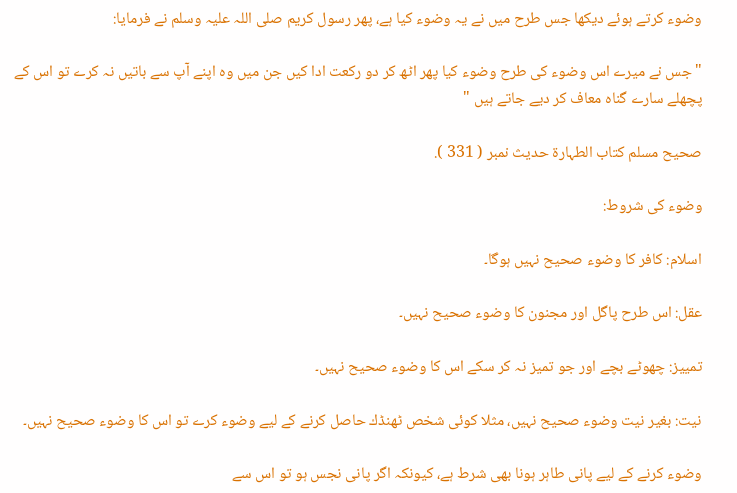وضوء كرتے ہوئے ديكھا جس طرح ميں نے يہ وضوء كيا ہے، پھر رسول كريم صلى اللہ عليہ وسلم نے فرمايا:

" جس نے ميرے اس وضوء كى طرح وضوء كيا پھر اٹھ كر دو ركعت ادا كيں جن ميں وہ اپنے آپ سے باتيں نہ كرے تو اس كے پچھلے سارے گناہ معاف كر ديے جاتے ہيں "

صحيح مسلم كتاب الطہارۃ حديث نمبر ( 331 ).

وضوء كى شروط:

اسلام: كافر كا وضوء صحيح نہيں ہوگا۔

عقل: اس طرح پاگل اور مجنون كا وضوء صحيح نہيں۔

تمييز: چھوٹے بچے اور جو تميز نہ كر سكے اس كا وضوء صحيح نہيں۔

نيت: بغير نيت وضوء صحيح نہيں، مثلا كوئى شخص ٹھنڈك حاصل كرنے كے ليے وضوء كرے تو اس كا وضوء صحيح نہيں۔

وضوء كرنے كے ليے پانى طاہر ہونا بھى شرط ہے، كيونكہ اگر پانى نجس ہو تو اس سے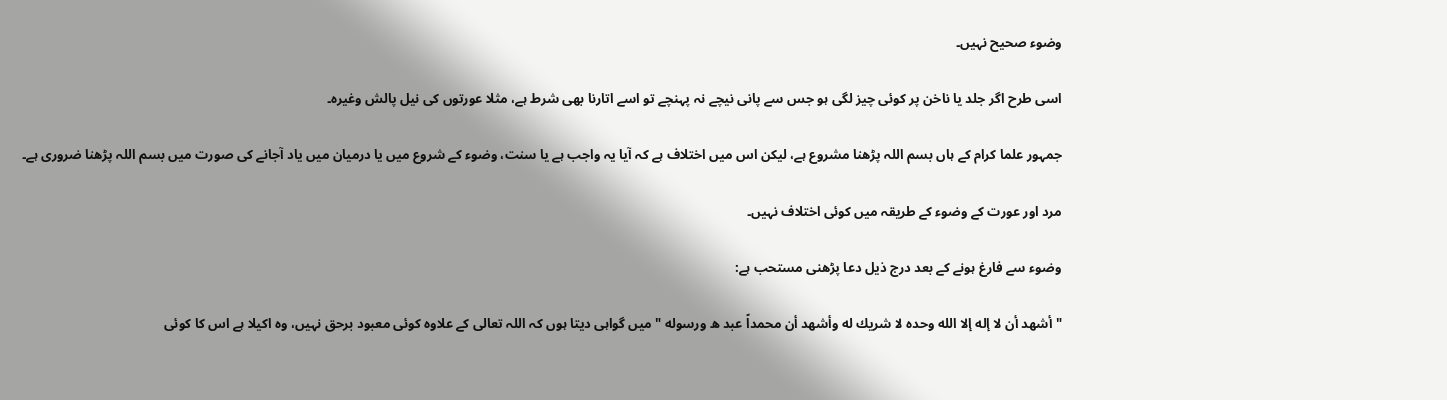وضوء صحيح نہيں۔

اسى طرح اگر جلد يا ناخن پر كوئى چيز لگى ہو جس سے پانى نيچے نہ پہنچے تو اسے اتارنا بھى شرط ہے، مثلا عورتوں كى نيل پالش وغيرہ۔

جمہور علما كرام كے ہاں بسم اللہ پڑھنا مشروع ہے، ليكن اس ميں اختلاف ہے كہ آيا يہ واجب ہے يا سنت، وضوء كے شروع ميں يا درميان ميں ياد آجانے كى صورت ميں بسم اللہ پڑھنا ضرورى ہے۔

مرد اور عورت كے وضوء كے طريقہ ميں كوئى اختلاف نہيں۔

وضوء سے فارغ ہونے كے بعد درج ذيل دعا پڑھنى مستحب ہے:

" أشهد أن لا إله إلا الله وحده لا شريك له وأشهد أن محمداً عبد ه ورسوله " ميں گواہى ديتا ہوں كہ اللہ تعالى كے علاوہ كوئى معبود برحق نہيں، وہ اكيلا ہے اس كا كوئى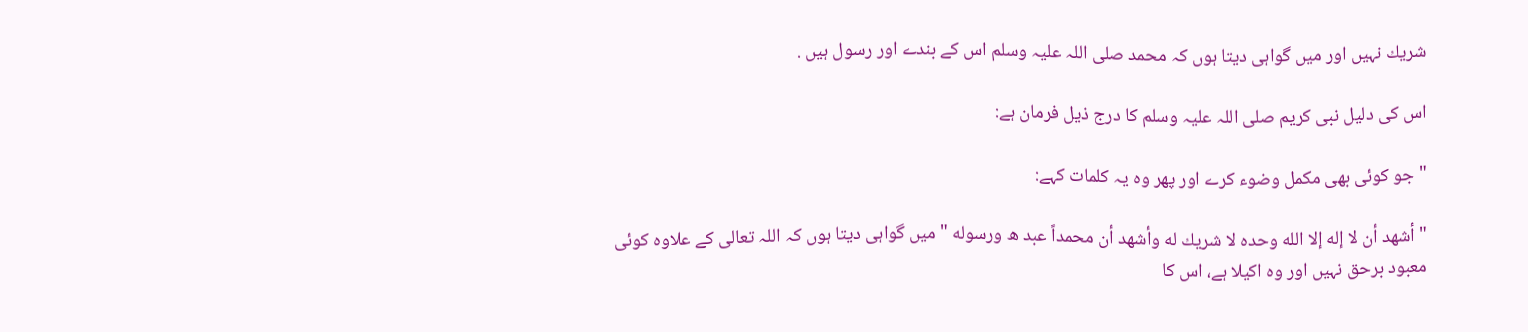شريك نہيں اور ميں گواہى ديتا ہوں كہ محمد صلى اللہ عليہ وسلم اس كے بندے اور رسول ہيں .

اس كى دليل نبى كريم صلى اللہ عليہ وسلم كا درج ذيل فرمان ہے:

" جو كوئى بھى مكمل وضوء كرے اور پھر وہ يہ كلمات كہے:

" أشهد أن لا إله إلا الله وحده لا شريك له وأشهد أن محمداً عبد ه ورسوله " ميں گواہى ديتا ہوں كہ اللہ تعالى كے علاوہ كوئى معبود برحق نہيں اور وہ اكيلا ہے، اس كا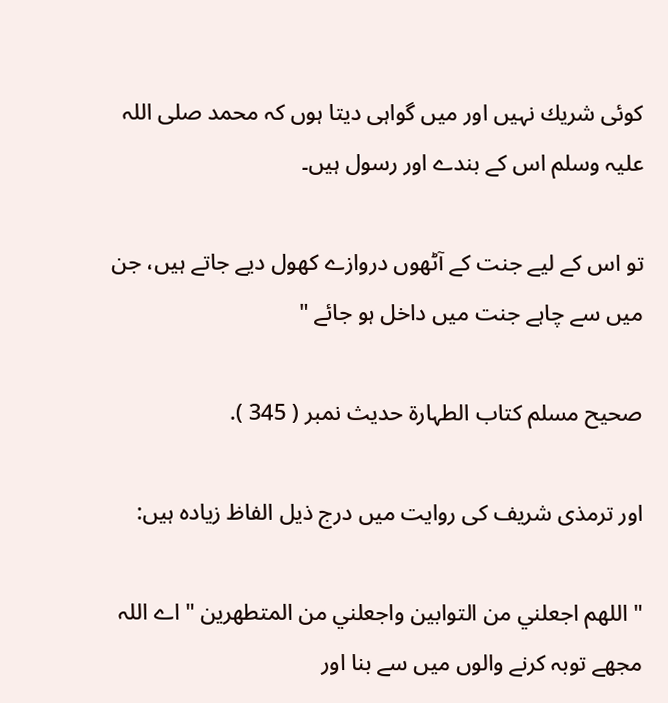كوئى شريك نہيں اور ميں گواہى ديتا ہوں كہ محمد صلى اللہ عليہ وسلم اس كے بندے اور رسول ہيں۔

تو اس كے ليے جنت كے آٹھوں دروازے كھول ديے جاتے ہيں، جن ميں سے چاہے جنت ميں داخل ہو جائے "

صحيح مسلم كتاب الطہارۃ حديث نمبر ( 345 ).

اور ترمذى شريف كى روايت ميں درج ذيل الفاظ زيادہ ہيں:

" اللهم اجعلني من التوابين واجعلني من المتطهرين " اے اللہ مجھے توبہ كرنے والوں ميں سے بنا اور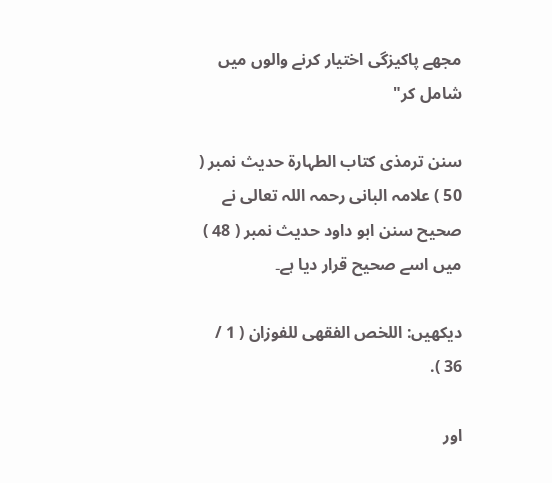مجھے پاكيزگى اختيار كرنے والوں ميں شامل كر"

سنن ترمذى كتاب الطہارۃ حديث نمبر ( 50 ) علامہ البانى رحمہ اللہ تعالى نے صحيح سنن ابو داود حديث نمبر ( 48 ) ميں اسے صحيح قرار ديا ہے۔

ديكھيں: اللخص الفقھى للفوزان ( 1 / 36 ).

اور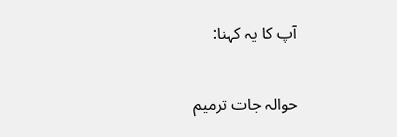آپ كا يہ كہنا:

حوالہ جات ترمیم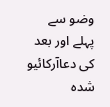وضو سے پہلے اور بعد کی دعاآرکائیو شدہ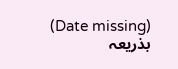(Date missing) بذریعہ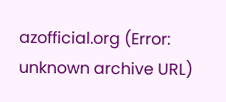azofficial.org (Error: unknown archive URL)